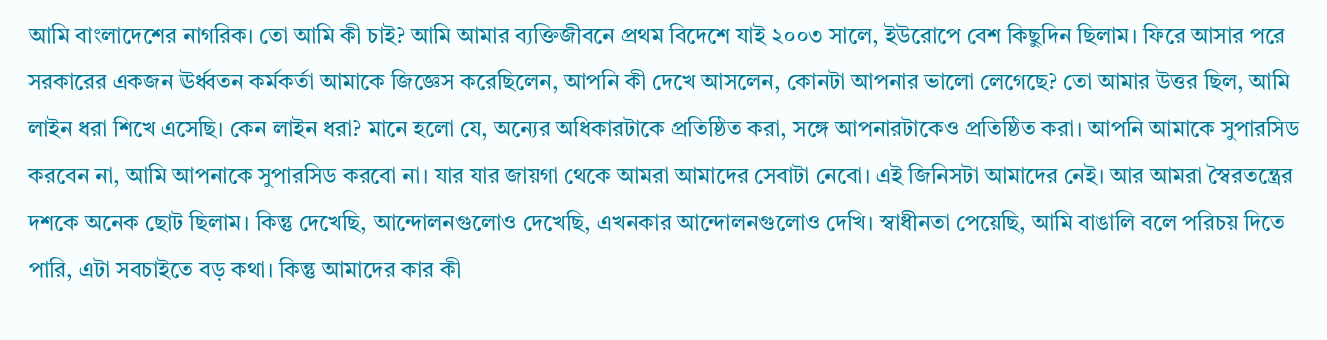আমি বাংলাদেশের নাগরিক। তো আমি কী চাই? আমি আমার ব্যক্তিজীবনে প্রথম বিদেশে যাই ২০০৩ সালে, ইউরোপে বেশ কিছুদিন ছিলাম। ফিরে আসার পরে সরকারের একজন ঊর্ধ্বতন কর্মকর্তা আমাকে জিজ্ঞেস করেছিলেন, আপনি কী দেখে আসলেন, কোনটা আপনার ভালো লেগেছে? তো আমার উত্তর ছিল, আমি লাইন ধরা শিখে এসেছি। কেন লাইন ধরা? মানে হলো যে, অন্যের অধিকারটাকে প্রতিষ্ঠিত করা, সঙ্গে আপনারটাকেও প্রতিষ্ঠিত করা। আপনি আমাকে সুপারসিড করবেন না, আমি আপনাকে সুপারসিড করবো না। যার যার জায়গা থেকে আমরা আমাদের সেবাটা নেবো। এই জিনিসটা আমাদের নেই। আর আমরা স্বৈরতন্ত্রের দশকে অনেক ছোট ছিলাম। কিন্তু দেখেছি, আন্দোলনগুলোও দেখেছি, এখনকার আন্দোলনগুলোও দেখি। স্বাধীনতা পেয়েছি, আমি বাঙালি বলে পরিচয় দিতে পারি, এটা সবচাইতে বড় কথা। কিন্তু আমাদের কার কী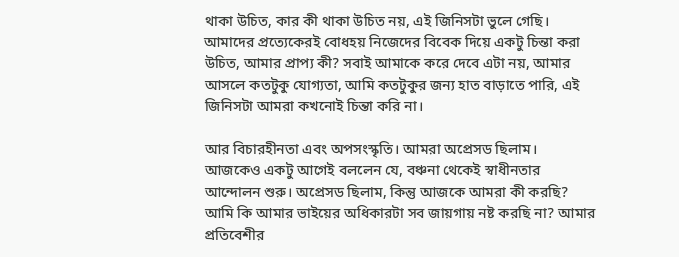থাকা উচিত, কার কী থাকা উচিত নয়, এই জিনিসটা ভুলে গেছি। আমাদের প্রত্যেকেরই বোধহয় নিজেদের বিবেক দিয়ে একটু চিন্তা করা উচিত, আমার প্রাপ্য কী? সবাই আমাকে করে দেবে এটা নয়, আমার আসলে কতটুকু যোগ্যতা, আমি কতটুকুর জন্য হাত বাড়াতে পারি, এই জিনিসটা আমরা কখনোই চিন্তা করি না।

আর বিচারহীনতা এবং অপসংস্কৃতি। আমরা অপ্রেসড ছিলাম। আজকেও একটু আগেই বললেন যে, বঞ্চনা থেকেই স্বাধীনতার আন্দোলন শুরু। অপ্রেসড ছিলাম, কিন্তু আজকে আমরা কী করছি? আমি কি আমার ভাইয়ের অধিকারটা সব জায়গায় নষ্ট করছি না? আমার প্রতিবেশীর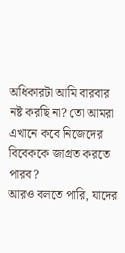অধিকারটা আমি বারবার নষ্ট করছি না? তো আমরা এখানে কবে নিজেদের বিবেককে জাগ্রত করতে পারব?
আরও বলতে পারি, যাদের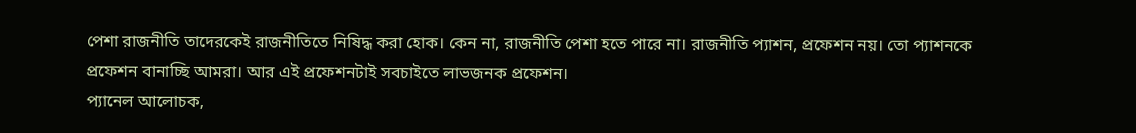পেশা রাজনীতি তাদেরকেই রাজনীতিতে নিষিদ্ধ করা হোক। কেন না, রাজনীতি পেশা হতে পারে না। রাজনীতি প্যাশন, প্রফেশন নয়। তো প্যাশনকে প্রফেশন বানাচ্ছি আমরা। আর এই প্রফেশনটাই সবচাইতে লাভজনক প্রফেশন।
প্যানেল আলোচক,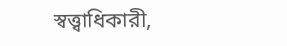স্বত্ত্বাধিকারী,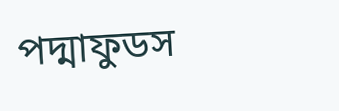পদ্মাফুডস